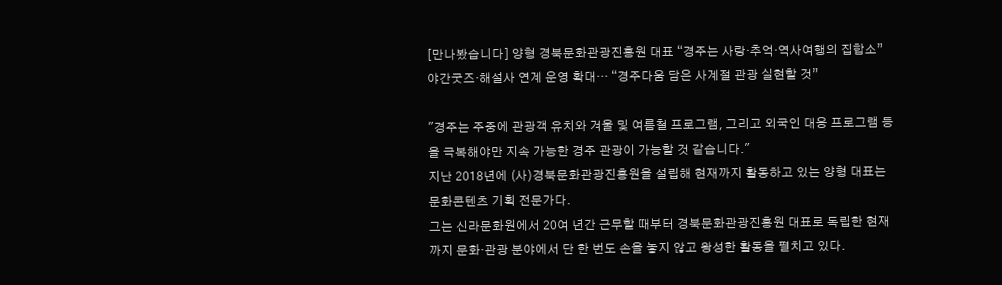[만나봤습니다] 양형 경북문화관광진흥원 대표 “경주는 사랑·추억·역사여행의 집합소”
야간굿즈·해설사 연계 운영 확대… “경주다움 담은 사계절 관광 실현할 것”

"경주는 주중에 관광객 유치와 겨울 및 여름철 프로그램, 그리고 외국인 대응 프로그램 등을 극복해야만 지속 가능한 경주 관광이 가능할 것 같습니다."
지난 2018년에 (사)경북문화관광진흥원을 설립해 현재까지 활동하고 있는 양형 대표는 문화콘텐츠 기획 전문가다.
그는 신라문화원에서 20여 년간 근무할 때부터 경북문화관광진흥원 대표로 독립한 현재까지 문화·관광 분야에서 단 한 번도 손을 놓지 않고 왕성한 활동을 펼치고 있다.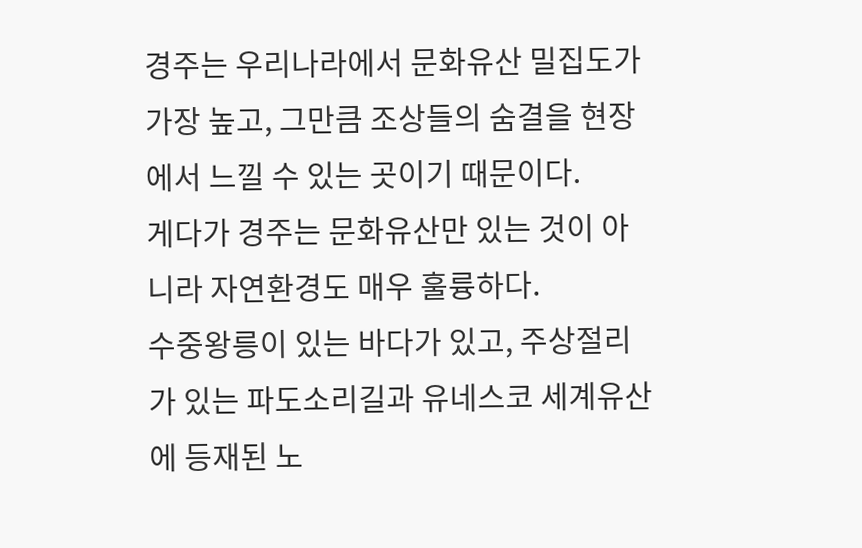경주는 우리나라에서 문화유산 밀집도가 가장 높고, 그만큼 조상들의 숨결을 현장에서 느낄 수 있는 곳이기 때문이다.
게다가 경주는 문화유산만 있는 것이 아니라 자연환경도 매우 훌륭하다.
수중왕릉이 있는 바다가 있고, 주상절리가 있는 파도소리길과 유네스코 세계유산에 등재된 노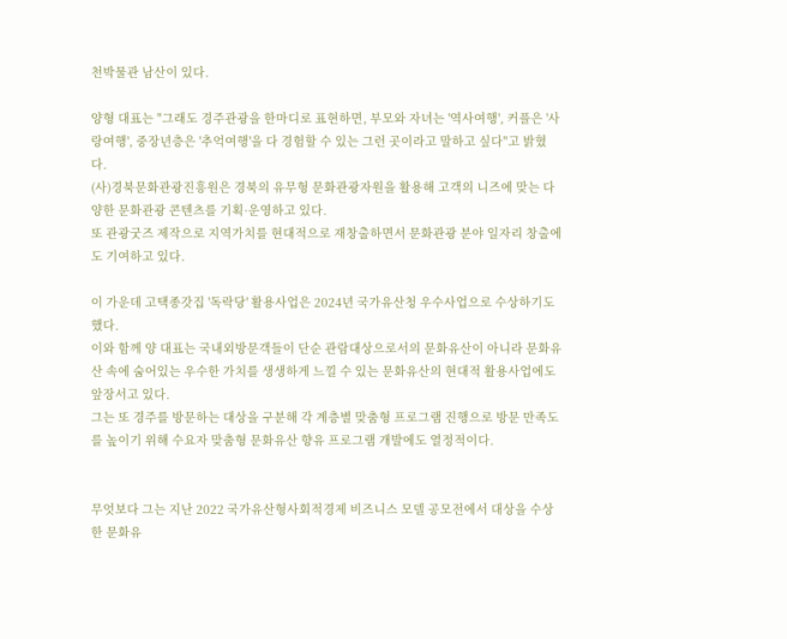천박물관 남산이 있다.

양형 대표는 "그래도 경주관광을 한마디로 표현하면, 부모와 자녀는 '역사여행', 커플은 '사랑여행', 중장년층은 '추억여행'을 다 경험할 수 있는 그런 곳이라고 말하고 싶다"고 밝혔다.
(사)경북문화관광진흥원은 경북의 유무형 문화관광자원을 활용해 고객의 니즈에 맞는 다양한 문화관광 콘텐츠를 기획·운영하고 있다.
또 관광굿즈 제작으로 지역가치를 현대적으로 재창출하면서 문화관광 분야 일자리 창출에도 기여하고 있다.

이 가운데 고택종갓집 '독락당' 활용사업은 2024년 국가유산청 우수사업으로 수상하기도 했다.
이와 함께 양 대표는 국내외방문객들이 단순 관람대상으로서의 문화유산이 아니라 문화유산 속에 숨어있는 우수한 가치를 생생하게 느낄 수 있는 문화유산의 현대적 활용사업에도 앞장서고 있다.
그는 또 경주를 방문하는 대상을 구분해 각 계층별 맞춤형 프로그램 진행으로 방문 만족도를 높이기 위해 수요자 맞춤형 문화유산 향유 프로그램 개발에도 열정적이다.


무엇보다 그는 지난 2022 국가유산형사회적경제 비즈니스 모델 공모전에서 대상을 수상한 문화유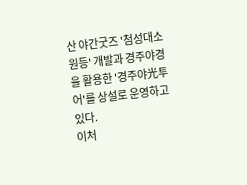산 야간굿즈 '첨성대소원등' 개발과 경주야경을 활용한 '경주야光투어'를 상설로 운영하고 있다.
이처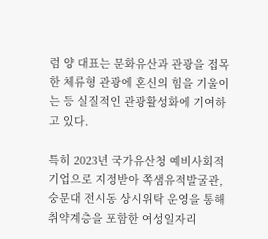럼 양 대표는 문화유산과 관광을 접목한 체류형 관광에 혼신의 힘을 기울이는 등 실질적인 관광활성화에 기여하고 있다.

특히 2023년 국가유산청 예비사회적기업으로 지정받아 쪽샘유적발굴관, 숭문대 전시동 상시위탁 운영을 통해 취약계층을 포함한 여성일자리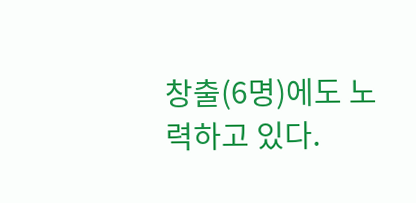창출(6명)에도 노력하고 있다.